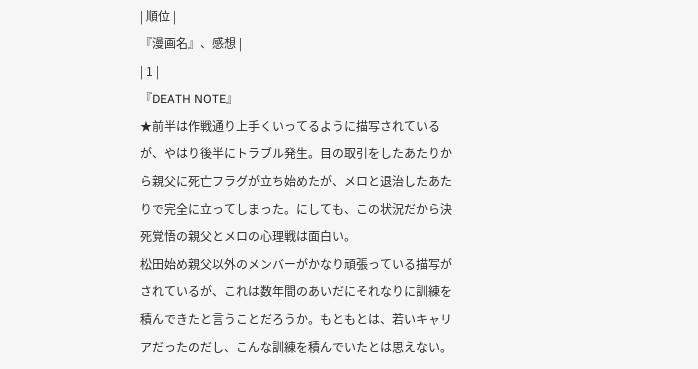| 順位 |
『漫画名』、感想 |
| 1 |
『DEATH NOTE』
★前半は作戦通り上手くいってるように描写されているが、やはり後半にトラブル発生。目の取引をしたあたりから親父に死亡フラグが立ち始めたが、メロと退治したあたりで完全に立ってしまった。にしても、この状況だから決死覚悟の親父とメロの心理戦は面白い。
松田始め親父以外のメンバーがかなり頑張っている描写がされているが、これは数年間のあいだにそれなりに訓練を積んできたと言うことだろうか。もともとは、若いキャリアだったのだし、こんな訓練を積んでいたとは思えない。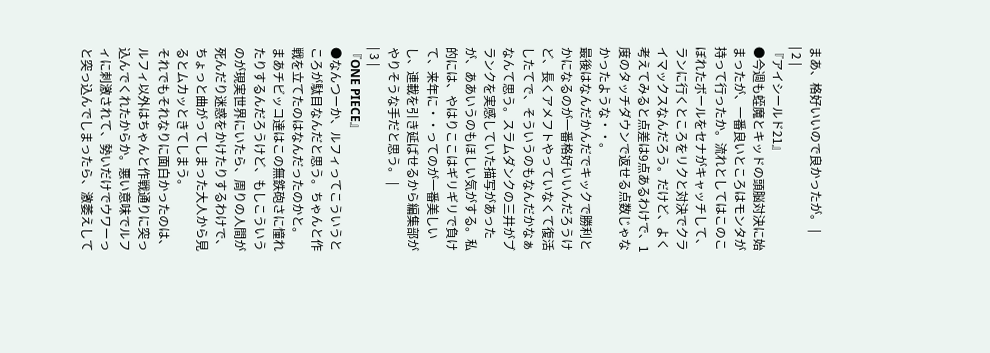まあ、格好いいので良かったが。 |
| 2 |
『アイシールド21』
●今週も蛭魔とキッドの頭脳対決に始まったが、一番良いところはモンタが持って行ったか。流れとしてはこのこぼれたボールをセナがキャッチして、ランに行くところをリクと対決でクライマックスなんだろう。だけど、よく考えてみると点差は9点あるわけで、1度のタッチダウンで返せる点数じゃなかったような・・。
最後はなんだかんだでキックで勝利とかになるのが一番格好いいんだろうけど、長くアメフトやっていなくて復活したてで、そういうのもなんだかなぁなんて思う。スラムダンクの三井がブランクを実感していた描写があったが、ああいうのもほしい気がする。私的には、やはりここはギリギリで負けて、来年に・・ってのが一番美しいし、連載を引き延ばせるから編集部がやりそうな手だと思う。 |
| 3 |
『ONE PIECE』
●なんつーか、ルフィってこういうところが駄目なんだと思う。ちゃんと作戦を立てたのはなんだったのかと。
まあチビッコ達はこの無鉄砲さに憧れたりするんだろうけど、もしこういうのが現実世界にいたら、周りの人間が死んだり迷惑をかけたりするわけで、ちょっと曲がってしまった大人から見るとムカッときてしまう。
それでもそれなりに面白かったのは、ルフィ以外はちゃんと作戦通りに突っ込んでくれたからか。悪い意味でルフィに刺激されて、勢いだけでウワーっと突っ込んでしまったら、激萎えして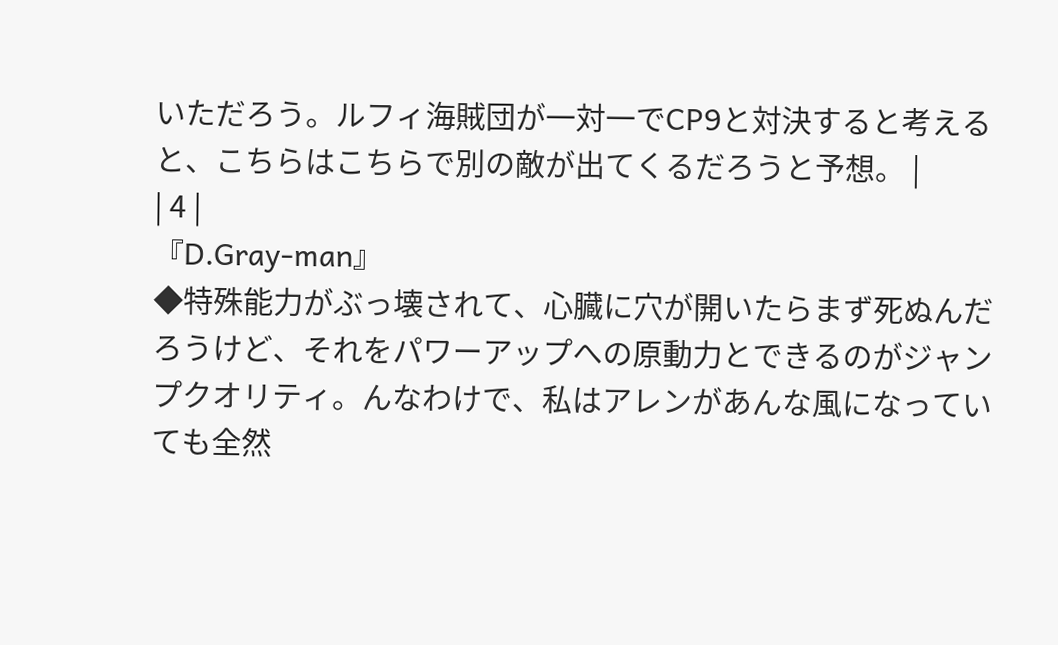いただろう。ルフィ海賊団が一対一でCP9と対決すると考えると、こちらはこちらで別の敵が出てくるだろうと予想。 |
| 4 |
『D.Gray-man』
◆特殊能力がぶっ壊されて、心臓に穴が開いたらまず死ぬんだろうけど、それをパワーアップへの原動力とできるのがジャンプクオリティ。んなわけで、私はアレンがあんな風になっていても全然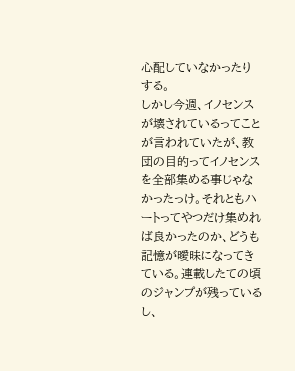心配していなかったりする。
しかし今週、イノセンスが壊されているってことが言われていたが、教団の目的ってイノセンスを全部集める事じゃなかったっけ。それともハートってやつだけ集めれば良かったのか、どうも記憶が曖昧になってきている。連載したての頃のジャンプが残っているし、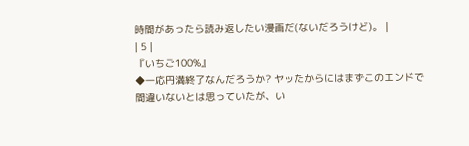時間があったら読み返したい漫画だ(ないだろうけど)。 |
| 5 |
『いちご100%』
◆一応円満終了なんだろうか? ヤッたからにはまずこのエンドで間違いないとは思っていたが、い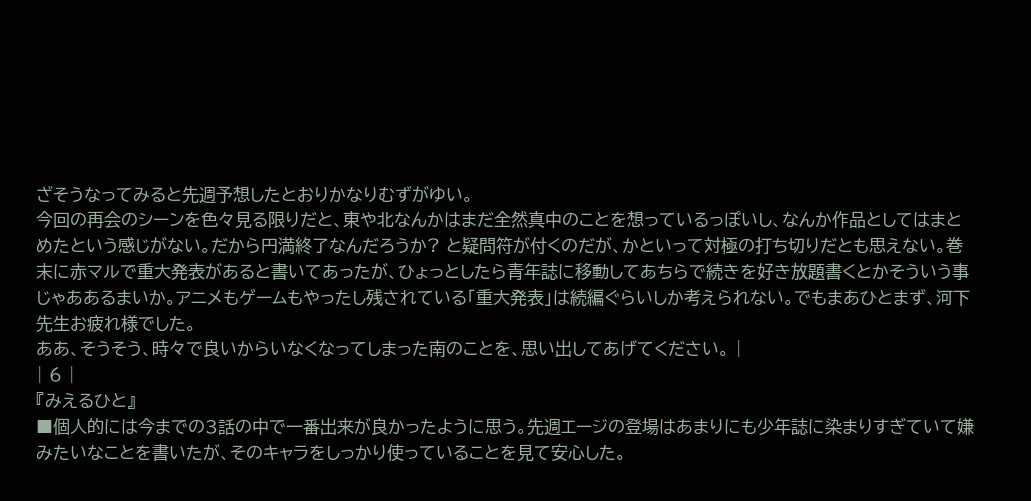ざそうなってみると先週予想したとおりかなりむずがゆい。
今回の再会のシーンを色々見る限りだと、東や北なんかはまだ全然真中のことを想っているっぽいし、なんか作品としてはまとめたという感じがない。だから円満終了なんだろうか? と疑問符が付くのだが、かといって対極の打ち切りだとも思えない。巻末に赤マルで重大発表があると書いてあったが、ひょっとしたら青年誌に移動してあちらで続きを好き放題書くとかそういう事じゃああるまいか。アニメもゲームもやったし残されている「重大発表」は続編ぐらいしか考えられない。でもまあひとまず、河下先生お疲れ様でした。
ああ、そうそう、時々で良いからいなくなってしまった南のことを、思い出してあげてください。 |
| 6 |
『みえるひと』
■個人的には今までの3話の中で一番出来が良かったように思う。先週エージの登場はあまりにも少年誌に染まりすぎていて嫌みたいなことを書いたが、そのキャラをしっかり使っていることを見て安心した。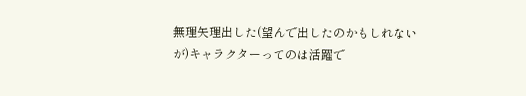無理矢理出した(望んで出したのかもしれないが)キャラクターってのは活躍で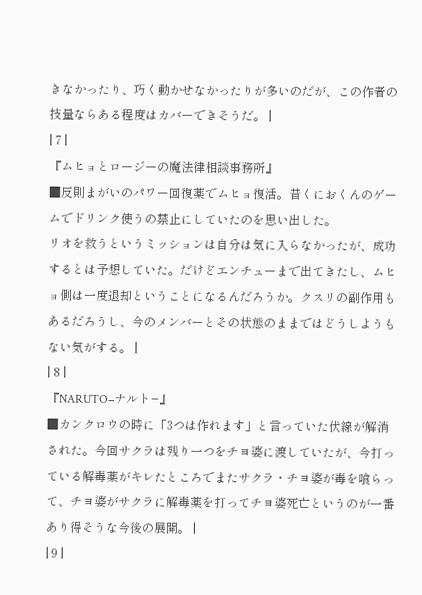きなかったり、巧く動かせなかったりが多いのだが、この作者の技量ならある程度はカバーできそうだ。 |
| 7 |
『ムヒョとロージーの魔法律相談事務所』
■反則まがいのパワー回復薬でムヒョ復活。昔くにおくんのゲームでドリンク使うの禁止にしていたのを思い出した。
リオを救うというミッションは自分は気に入らなかったが、成功するとは予想していた。だけどエンチューまで出てきたし、ムヒョ側は一度退却ということになるんだろうか。クスリの副作用もあるだろうし、今のメンバーとその状態のままではどうしようもない気がする。 |
| 8 |
『NARUTO−ナルト−』
■カンクロウの時に「3つは作れます」と言っていた伏線が解消された。今回サクラは残り一つをチヨ婆に渡していたが、今打っている解毒薬がキレたところでまたサクラ・チヨ婆が毒を喰らって、チヨ婆がサクラに解毒薬を打ってチヨ婆死亡というのが一番あり得そうな今後の展開。 |
| 9 |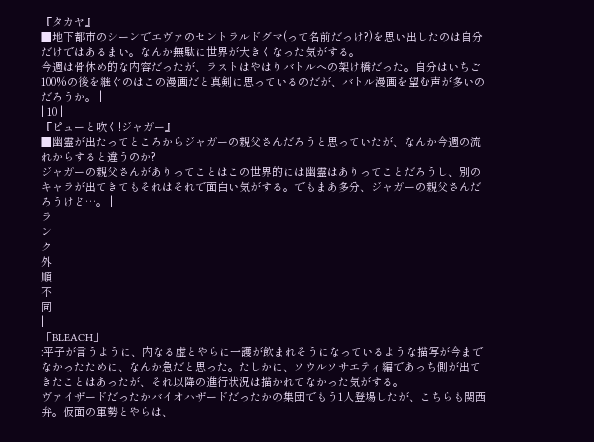『タカヤ』
■地下都市のシーンでエヴァのセントラルドグマ(って名前だっけ?)を思い出したのは自分だけではあるまい。なんか無駄に世界が大きくなった気がする。
今週は骨休め的な内容だったが、ラストはやはりバトルへの架け橋だった。自分はいちご100%の後を継ぐのはこの漫画だと真剣に思っているのだが、バトル漫画を望む声が多いのだろうか。 |
| 10 |
『ピューと吹く!ジャガー』
■幽霊が出たってところからジャガーの親父さんだろうと思っていたが、なんか今週の流れからすると違うのか?
ジャガーの親父さんがありってことはこの世界的には幽霊はありってことだろうし、別のキャラが出てきてもそれはそれで面白い気がする。でもまあ多分、ジャガーの親父さんだろうけど…。 |
ラ
ン
ク
外
順
不
同
|
「BLEACH」
:平子が言うように、内なる虚とやらに一護が飲まれそうになっているような描写が今までなかったために、なんか急だと思った。たしかに、ソウルソサエティ編であっち側が出てきたことはあったが、それ以降の進行状況は描かれてなかった気がする。
ヴァイザードだったかバイオハザードだったかの集団でもう1人登場したが、こちらも関西弁。仮面の軍勢とやらは、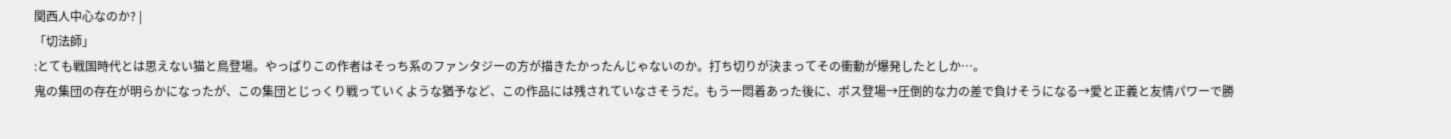関西人中心なのか? |
「切法師」
:とても戦国時代とは思えない猫と鳥登場。やっぱりこの作者はそっち系のファンタジーの方が描きたかったんじゃないのか。打ち切りが決まってその衝動が爆発したとしか…。
鬼の集団の存在が明らかになったが、この集団とじっくり戦っていくような猶予など、この作品には残されていなさそうだ。もう一悶着あった後に、ボス登場→圧倒的な力の差で負けそうになる→愛と正義と友情パワーで勝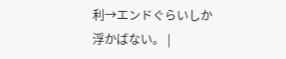利→エンドぐらいしか浮かばない。 |